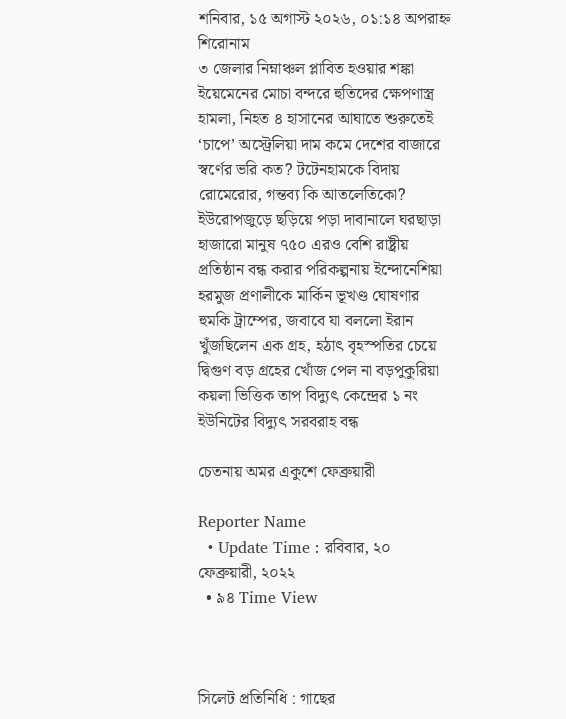শনিবার, ১৫ অগাস্ট ২০২৬, ০১:১৪ অপরাহ্ন
শিরোনাম
৩ জেলার নিম্নাঞ্চল প্লাবিত হওয়ার শঙ্কা ইয়েমেনের মোচা বন্দরে হুতিদের ক্ষেপণাস্ত্র হামলা, নিহত ৪ হাসানের আঘাতে শুরুতেই ‘চাপে’ অস্ট্রেলিয়া দাম কমে দেশের বাজারে স্বর্ণের ভরি কত? টটেনহামকে বিদায় রোমেরোর, গন্তব্য কি আতলেতিকো? ইউরোপজুড়ে ছড়িয়ে পড়া দাবানালে ঘরছাড়া হাজারো মানুষ ৭৫০ এরও বেশি রাষ্ট্রীয় প্রতিষ্ঠান বন্ধ করার পরিকল্পনায় ইন্দোনেশিয়া হরমুজ প্রণালীকে মার্কিন ভূখণ্ড ঘোষণার হুমকি ট্রাম্পের, জবাবে যা বললো ইরান খুঁজছিলেন এক গ্রহ, হঠাৎ বৃহস্পতির চেয়ে দ্বিগুণ বড় গ্রহের খোঁজ পেল না বড়পুকুরিয়া কয়লা ভিত্তিক তাপ বিদ্যুৎ কেন্দ্রের ১ নং ইউনিটের বিদ্যুৎ সরবরাহ বন্ধ

চেতনায় অমর একুশে ফেব্রুয়ারী

Reporter Name
  • Update Time : রবিবার, ২০ ফেব্রুয়ারী, ২০২২
  • ৯৪ Time View



সিলেট প্রতিনিধি : গাছের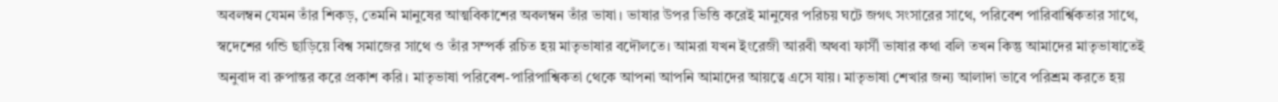অবলম্বন যেমন তাঁর শিকড়, তেমনি মানুষের আত্মবিকাশের অবলম্বন তাঁর ভাষা। ভাষার উপর ভিত্তি করেই মানুষের পরিচয় ঘটে জগৎ সংসারের সাথে, পরিবেশ পারিবার্শ্বিকতার সাথে, স্বদেশের গন্ডি ছাড়িয়ে বিশ্ব সমাজের সাথে ও তাঁর সম্পর্ক রচিত হয় মাতৃভাষার বদৌলতে। আমরা যখন ইংরেজী আরবী অথবা ফার্সী ভাষার কথা বলি তখন কিন্তু আমাদের মাতৃভাষাতেই অনুবাদ বা রুপান্তর করে প্রকাশ করি। মাতৃভাষা পরিবেশ-পারিপাশ্বিকতা থেকে আপনা আপনি আমাদের আয়ত্বে এসে যায়। মাতৃভাষা শেখার জন্য আলাদা ভাবে পরিশ্রম করতে হয়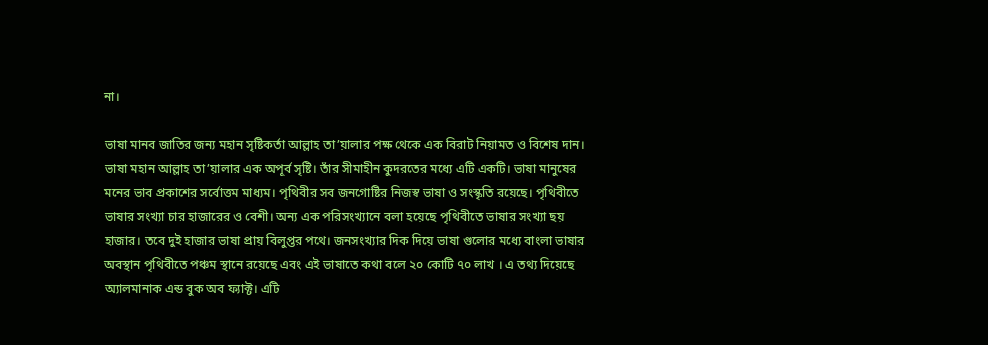না।

ভাষা মানব জাতির জন্য মহান সৃষ্টিকর্তা আল্লাহ তা’য়ালার পক্ষ থেকে এক বিরাট নিয়ামত ও বিশেষ দান। ভাষা মহান আল্লাহ তা’য়ালার এক অপূর্ব সৃষ্টি। তাঁর সীমাহীন কুদরতের মধ্যে এটি একটি। ভাষা মানুষের মনের ভাব প্রকাশের সর্বোত্তম মাধ্যম। পৃথিবীর সব জনগোষ্টির নিজস্ব ভাষা ও সংস্কৃতি রয়েছে। পৃথিবীতে ভাষার সংখ্যা চার হাজারের ও বেশী। অন্য এক পরিসংখ্যানে বলা হয়েছে পৃথিবীতে ভাষার সংখ্যা ছয় হাজার। তবে দুই হাজার ভাষা প্রায় বিলুপ্তর পথে। জনসংখ্যার দিক দিয়ে ভাষা গুলোর মধ্যে বাংলা ভাষার অবস্থান পৃথিবীতে পঞ্চম স্থানে রয়েছে এবং এই ভাষাতে কথা বলে ২০ কোটি ৭০ লাখ । এ তথ্য দিয়েছে অ্যালমানাক এন্ড বুক অব ফ্যাক্ট। এটি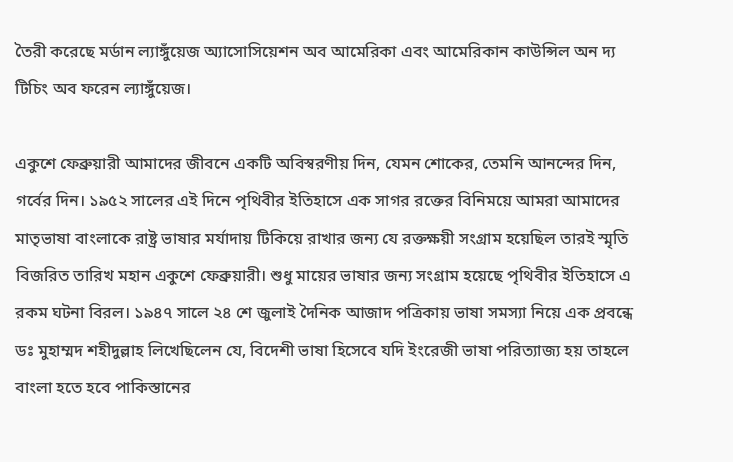তৈরী করেছে মর্ডান ল্যাঙ্গুঁয়েজ অ্যাসোসিয়েশন অব আমেরিকা এবং আমেরিকান কাউন্সিল অন দ্য টিচিং অব ফরেন ল্যাঙ্গুঁয়েজ।

একুশে ফেব্রুয়ারী আমাদের জীবনে একটি অবিস্বরণীয় দিন, যেমন শোকের, তেমনি আনন্দের দিন, গর্বের দিন। ১৯৫২ সালের এই দিনে পৃথিবীর ইতিহাসে এক সাগর রক্তের বিনিময়ে আমরা আমাদের মাতৃভাষা বাংলাকে রাষ্ট্র ভাষার মর্যাদায় টিকিয়ে রাখার জন্য যে রক্তক্ষয়ী সংগ্রাম হয়েছিল তারই স্মৃতি বিজরিত তারিখ মহান একুশে ফেব্রুয়ারী। শুধু মায়ের ভাষার জন্য সংগ্রাম হয়েছে পৃথিবীর ইতিহাসে এ রকম ঘটনা বিরল। ১৯৪৭ সালে ২৪ শে জুলাই দৈনিক আজাদ পত্রিকায় ভাষা সমস্যা নিয়ে এক প্রবন্ধে ডঃ মুহাম্মদ শহীদুল্লাহ লিখেছিলেন যে, বিদেশী ভাষা হিসেবে যদি ইংরেজী ভাষা পরিত্যাজ্য হয় তাহলে বাংলা হতে হবে পাকিস্তানের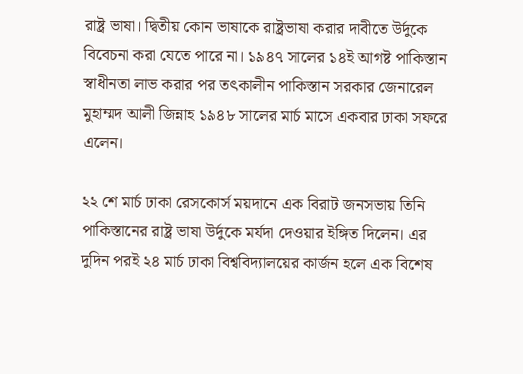রাষ্ট্র ভাষা। দ্বিতীয় কোন ভাষাকে রাষ্ট্রভাষা করার দাবীতে উর্দুকে বিবেচনা করা যেতে পারে না। ১৯৪৭ সালের ১৪ই আগষ্ট পাকিস্তান স্বাধীনতা লাভ করার পর তৎকালীন পাকিস্তান সরকার জেনারেল মুহাম্মদ আলী জিন্নাহ ১৯৪৮ সালের মার্চ মাসে একবার ঢাকা সফরে এলেন।

২২ শে মার্চ ঢাকা রেসকোর্স ময়দানে এক বিরাট জনসভায় তিনি পাকিস্তানের রাষ্ট্র ভাষা উর্দুকে মর্যদা দেওয়ার ইঙ্গিত দিলেন। এর দুদিন পরই ২৪ মার্চ ঢাকা বিশ্ববিদ্যালয়ের কার্জন হলে এক বিশেষ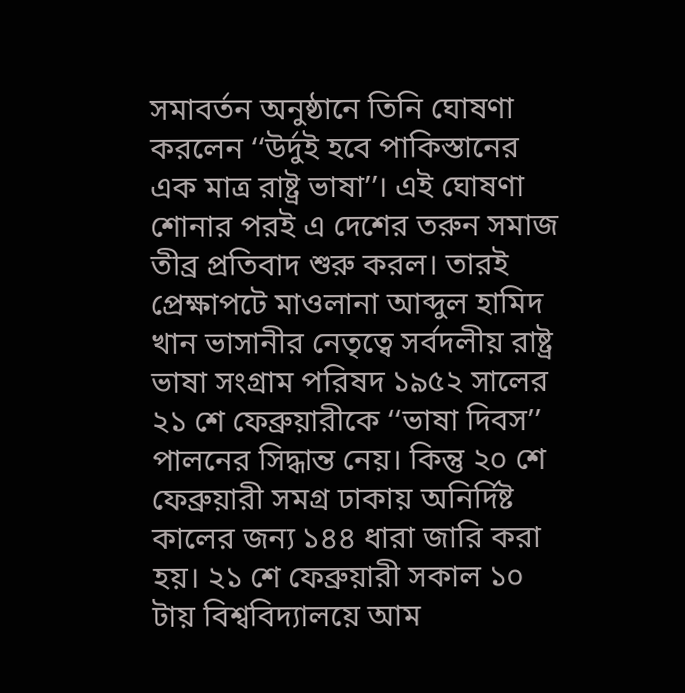সমাবর্তন অনুষ্ঠানে তিনি ঘোষণা করলেন ‘‘উর্দুই হবে পাকিস্তানের এক মাত্র রাষ্ট্র ভাষা’’। এই ঘোষণা শোনার পরই এ দেশের তরুন সমাজ তীব্র প্রতিবাদ শুরু করল। তারই প্রেক্ষাপটে মাওলানা আব্দুল হামিদ খান ভাসানীর নেতৃত্বে সর্বদলীয় রাষ্ট্র ভাষা সংগ্রাম পরিষদ ১৯৫২ সালের ২১ শে ফেব্রুয়ারীকে ‘‘ভাষা দিবস’’ পালনের সিদ্ধান্ত নেয়। কিন্তু ২০ শে ফেব্রুয়ারী সমগ্র ঢাকায় অনির্দিষ্ট কালের জন্য ১৪৪ ধারা জারি করা হয়। ২১ শে ফেব্রুয়ারী সকাল ১০ টায় বিশ্ববিদ্যালয়ে আম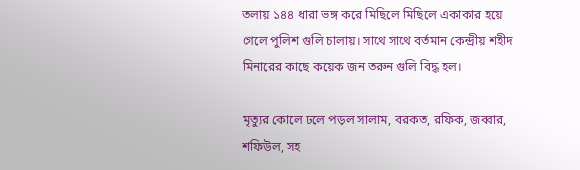তলায় ১৪৪ ধারা ভঙ্গ করে মিছিলে মিছিলে একাকার হয়ে গেলে পুলিশ গুলি চালায়। সাথে সাথে বর্তমান কেন্দ্রীয় শহীদ মিনারের কাছে কয়েক জন তরুন গুলি বিদ্ধ হল।

মৃত্যুর কোলে ঢলে পড়ল সালাম, বরকত, রফিক, জব্বার, শফিউল, সহ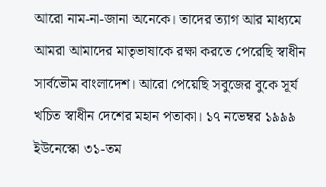আরো নাম-না-জানা অনেকে। তাদের ত্যাগ আর মাধ্যমে আমরা আমাদের মাতৃভাষাকে রক্ষা করতে পেরেছি স্বাধীন সার্বভৌম বাংলাদেশ। আরো পেয়েছি সবুজের বুকে সূর্য খচিত স্বাধীন দেশের মহান পতাকা। ১৭ নভেম্বর ১৯৯৯ ইউনেস্কো ৩১-তম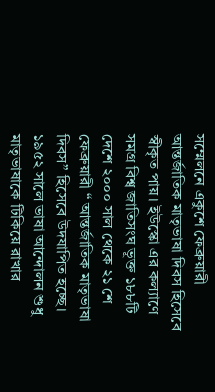সম্মেলনে একুশে ফেব্রুয়ারী আন্তর্জাতিক মাতৃভাষা দিবস হিসেবে স্বীকৃত পায়। ইউস্কো এর কল্যাণে সমগ্র বিশ্ব জাতিসংঘ ভূক্ত ১৮৮টি দেশে ২০০০ সাল থেকে ২১ শে ফেব্রুয়ারী ‘‘ আন্তর্জাতিক মাতৃভাষা দিবস” হিসেবে উদযাপিত হচ্ছে। ১৯৫২ সালে ভাষা আন্দোলন শুধু মাতৃভাষাকে টিকিয়ে রাখার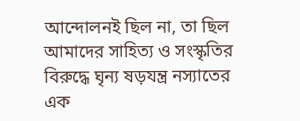আন্দোলনই ছিল না, তা ছিল আমাদের সাহিত্য ও সংস্কৃতির বিরুদ্ধে ঘৃন্য ষড়যন্ত্র নস্যাতের এক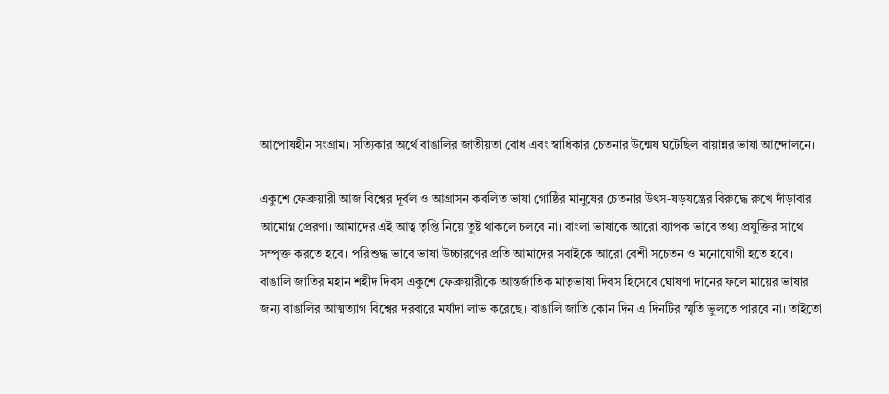আপোষহীন সংগ্রাম। সত্যিকার অর্থে বাঙালির জাতীয়তা বোধ এবং স্বাধিকার চেতনার উন্মেষ ঘটেছিল বায়ান্নর ভাষা আন্দোলনে।

একুশে ফেব্রুয়ারী আজ বিশ্বের দূর্বল ও আগ্রাসন কবলিত ভাষা গোষ্ঠির মানুষের চেতনার উৎস-ষড়যন্ত্রের বিরুদ্ধে রুখে দাঁড়াবার আমোগ্ন প্রেরণা। আমাদের এই আত্ব তৃপ্তি নিয়ে তুষ্ট থাকলে চলবে না। বাংলা ভাষাকে আরো ব্যাপক ভাবে তথ্য প্রযুক্তির সাথে সম্পৃক্ত করতে হবে। পরিশুদ্ধ ভাবে ভাষা উচ্চারণের প্রতি আমাদের সবাইকে আরো বেশী সচেতন ও মনোযোগী হতে হবে। বাঙালি জাতির মহান শহীদ দিবস একুশে ফেব্রুয়ারীকে আন্তর্জাতিক মাতৃভাষা দিবস হিসেবে ঘোষণা দানের ফলে মায়ের ভাষার জন্য বাঙালির আত্মত্যাগ বিশ্বের দরবারে মর্যাদা লাভ করেছে। বাঙালি জাতি কোন দিন এ দিনটির স্মৃতি ভুলতে পারবে না। তাইতো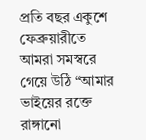প্রতি বছর একুশে ফেব্রুয়ারীতে আমরা সমস্বরে গেয়ে উঠি “আমার ভাইয়ের রক্তে রাঙ্গানো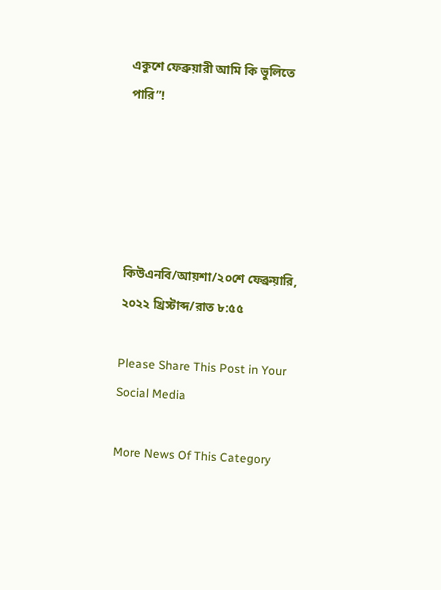একুশে ফেব্রুয়ারী আমি কি ভুলিতে পারি”!





কিউএনবি/আয়শা/২০শে ফেব্রুয়ারি, ২০২২ খ্রিস্টাব্দ/রাত ৮:৫৫

Please Share This Post in Your Social Media

More News Of This Category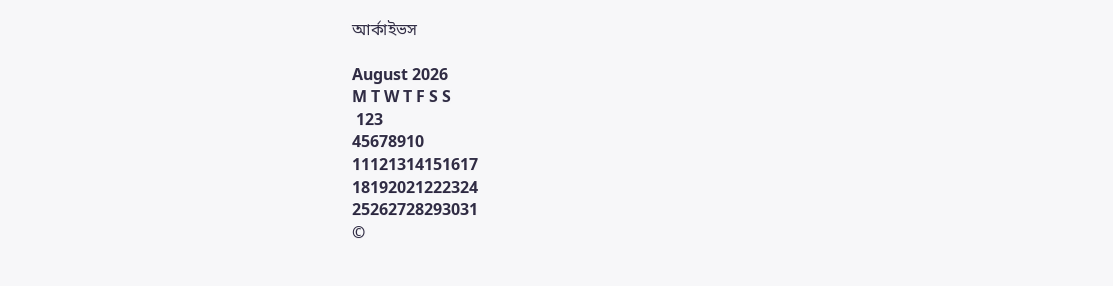আর্কাইভস

August 2026
M T W T F S S
 123
45678910
11121314151617
18192021222324
25262728293031
©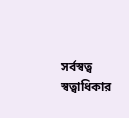সর্বস্বত্ব স্বত্বাধিকার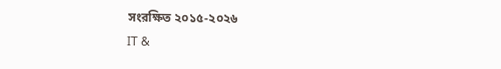সংরক্ষিত ২০১৫-২০২৬
IT &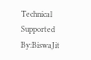Technical Supported By:BiswaJit